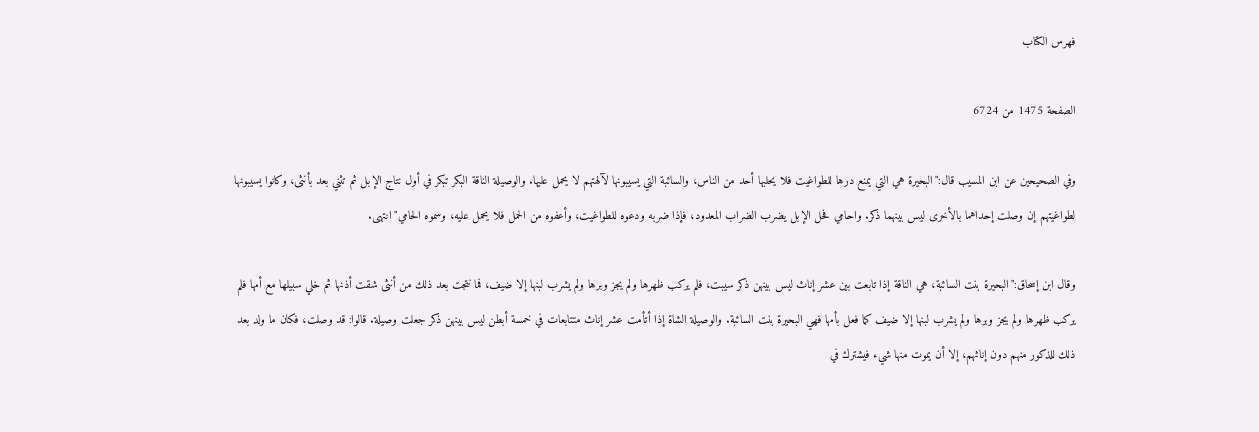فهرس الكتاب

الصفحة 1475 من 6724

وفي الصحيحين عن ابن المسيب قال:"البحيرة هي التي يمنع درها للطواغيت فلا يحلبها أحد من الناس، والسائبة التي يسيبونها لآلهتهم لا يحمل عليها. والوصيلة الناقة البكر تبكر في أول نتاج الإبل ثم تثني بعد بأنثى، وكانوا يسيبونها لطواغيتهم إن وصلت إحداهما بالأخرى ليس بينهما ذكر. واحامي فحل الإبل يضرب الضراب المعدود، فإذا ضربه ودعوه للطواغيت، وأعفوه من الحمل فلا يحمل عليه، وسموه الحامي"انتهى.

وقال ابن إسحاق:"البحيرة بنت السائبة، هي الناقة إذا تابعت بين عشر إناث ليس بينهن ذكر سيبت، فلم يركب ظهرها ولم يجز وبرها ولم يشرب لبنها إلا ضيف، فما نتجت بعد ذلك من أنثى شقت أذنها ثم خلي سبيلها مع أمها فلم يركب ظهرها ولم يجز وبرها ولم يشرب لبنها إلا ضيف كما فعل بأمها فهي البحيرة بنت السائبة. والوصيلة الشاة إذا أتأمت عشر إناث متتابعات في خمسة أبطن ليس بينهن ذكر جعلت وصيلة. قالوا: قد وصلت، فكان ما ولد بعد ذلك للذكور منهم دون إناثهم، إلا أن يموت منها شيء فيشترك في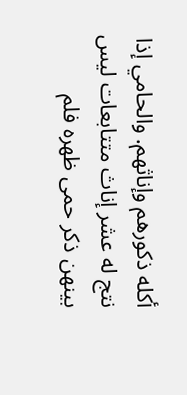أكله ذكورهم وإناثهم. والحامي إذا نتج له عشر إناث متتابعات ليس بينهن ذكر حمى ظهره فلم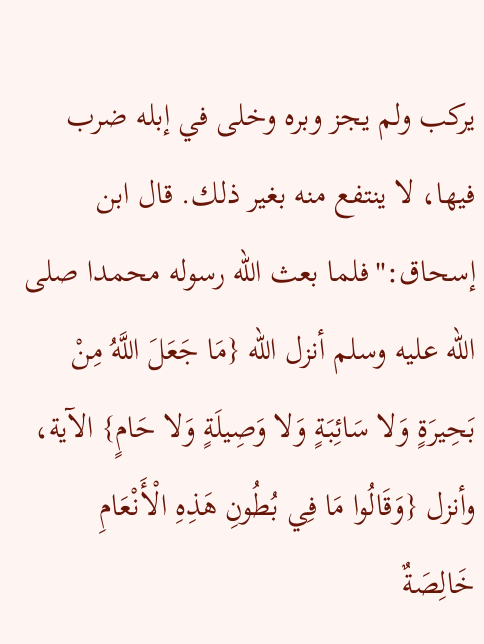يركب ولم يجز وبره وخلى في إبله ضرب فيها، لا ينتفع منه بغير ذلك. قال ابن إسحاق:"فلما بعث الله رسوله محمدا صلى الله عليه وسلم أنزل الله {مَا جَعَلَ اللَّهُ مِنْ بَحِيرَةٍ وَلا سَائِبَةٍ وَلا وَصِيلَةٍ وَلا حَامٍ} الآية، وأنزل {وَقَالُوا مَا فِي بُطُونِ هَذِهِ الْأَنْعَامِ خَالِصَةٌ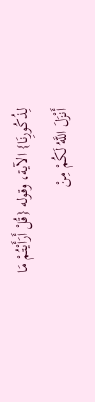لِذُكُورِنَا} الآية، وقوله {قُلْ أَرَأَيْتُمْ مَا أَنْزَلَ اللَّهُ لَكُمْ مِنْ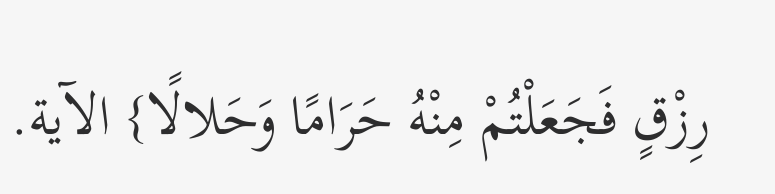رِزْقٍ فَجَعَلْتُمْ مِنْهُ حَرَامًا وَحَلالًا} الآية.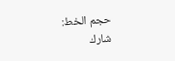حجم الخط:
شارك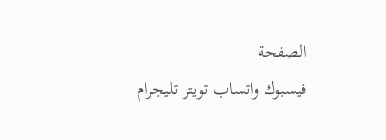الصفحة
فيسبوك واتساب تويتر تليجرام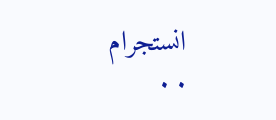انستجرام
. .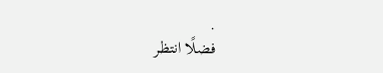.
فضلًا انتظر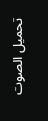تحميل الصوت